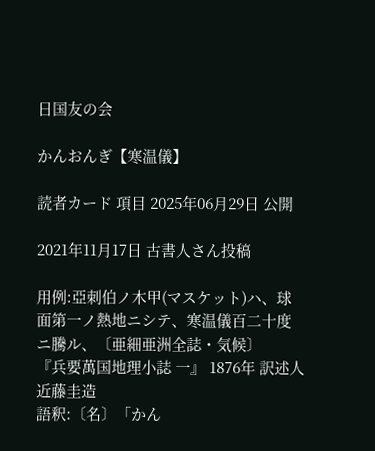日国友の会

かんおんぎ【寒温儀】

読者カード 項目 2025年06月29日 公開

2021年11月17日 古書人さん投稿

用例:亞刺伯ノ木甲(マスケット)ハ、球面第一ノ熱地ニシテ、寒温儀百二十度ニ騰ル、〔亜細亜洲全誌・気候〕
『兵要萬国地理小誌 一』 1876年 訳述人 近藤圭造
語釈:〔名〕「かん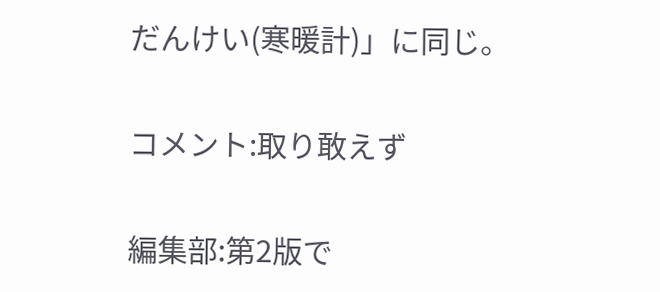だんけい(寒暖計)」に同じ。

コメント:取り敢えず

編集部:第2版で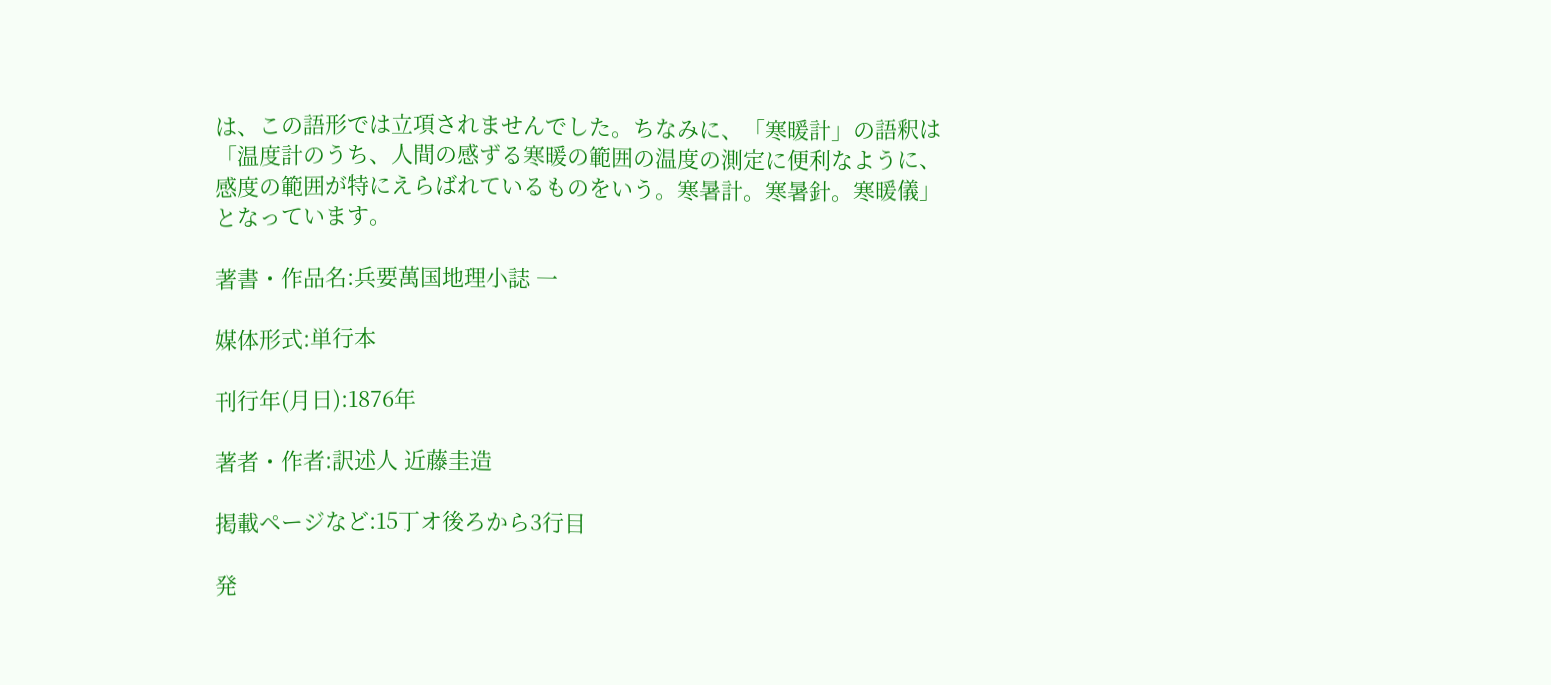は、この語形では立項されませんでした。ちなみに、「寒暖計」の語釈は「温度計のうち、人間の感ずる寒暖の範囲の温度の測定に便利なように、感度の範囲が特にえらばれているものをいう。寒暑計。寒暑針。寒暖儀」となっています。

著書・作品名:兵要萬国地理小誌 一

媒体形式:単行本

刊行年(月日):1876年

著者・作者:訳述人 近藤圭造

掲載ページなど:15丁オ後ろから3行目

発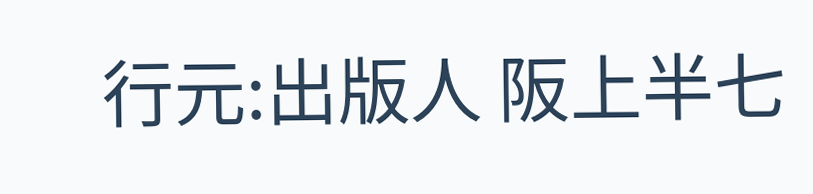行元:出版人 阪上半七